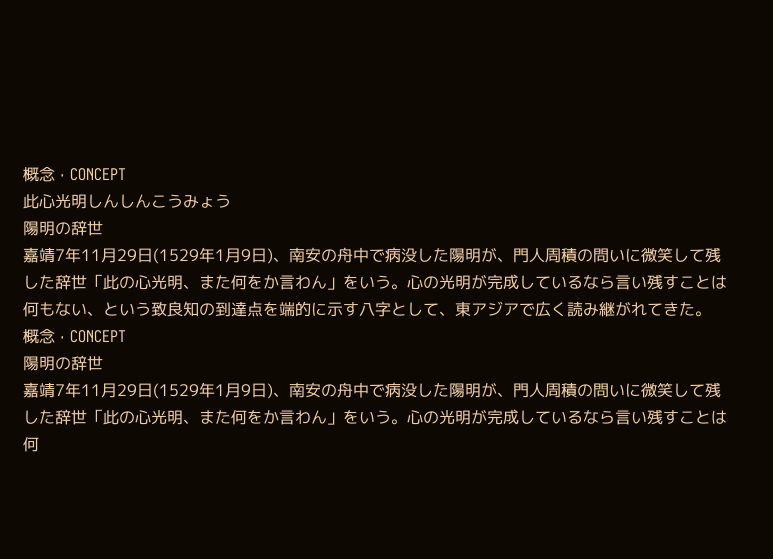概念 · CONCEPT
此心光明しんしんこうみょう
陽明の辞世
嘉靖7年11月29日(1529年1月9日)、南安の舟中で病没した陽明が、門人周積の問いに微笑して残した辞世「此の心光明、また何をか言わん」をいう。心の光明が完成しているなら言い残すことは何もない、という致良知の到達点を端的に示す八字として、東アジアで広く読み継がれてきた。
概念 · CONCEPT
陽明の辞世
嘉靖7年11月29日(1529年1月9日)、南安の舟中で病没した陽明が、門人周積の問いに微笑して残した辞世「此の心光明、また何をか言わん」をいう。心の光明が完成しているなら言い残すことは何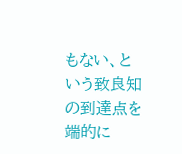もない、という致良知の到達点を端的に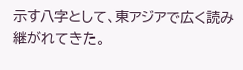示す八字として、東アジアで広く読み継がれてきた。